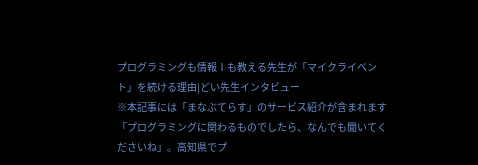プログラミングも情報Ⅰも教える先生が「マイクライベント」を続ける理由|どい先生インタビュー
※本記事には「まなぶてらす」のサービス紹介が含まれます
「プログラミングに関わるものでしたら、なんでも聞いてくださいね」。高知県でプ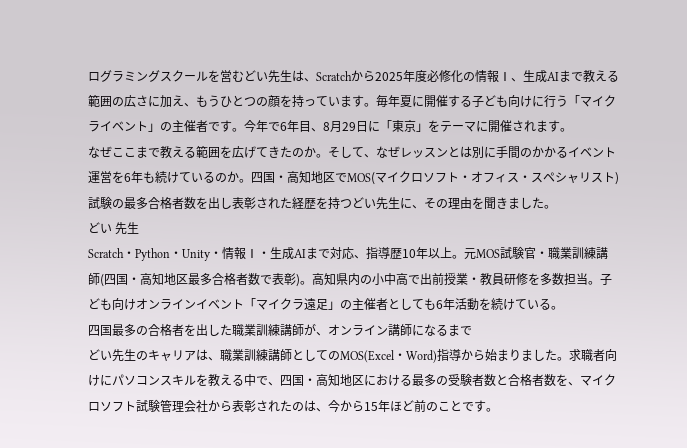ログラミングスクールを営むどい先生は、Scratchから2025年度必修化の情報Ⅰ、生成AIまで教える範囲の広さに加え、もうひとつの顔を持っています。毎年夏に開催する子ども向けに行う「マイクライベント」の主催者です。今年で6年目、8月29日に「東京」をテーマに開催されます。
なぜここまで教える範囲を広げてきたのか。そして、なぜレッスンとは別に手間のかかるイベント運営を6年も続けているのか。四国・高知地区でMOS(マイクロソフト・オフィス・スペシャリスト)試験の最多合格者数を出し表彰された経歴を持つどい先生に、その理由を聞きました。
どい 先生
Scratch・Python・Unity・情報Ⅰ・生成AIまで対応、指導歴10年以上。元MOS試験官・職業訓練講師(四国・高知地区最多合格者数で表彰)。高知県内の小中高で出前授業・教員研修を多数担当。子ども向けオンラインイベント「マイクラ遠足」の主催者としても6年活動を続けている。
四国最多の合格者を出した職業訓練講師が、オンライン講師になるまで
どい先生のキャリアは、職業訓練講師としてのMOS(Excel・Word)指導から始まりました。求職者向けにパソコンスキルを教える中で、四国・高知地区における最多の受験者数と合格者数を、マイクロソフト試験管理会社から表彰されたのは、今から15年ほど前のことです。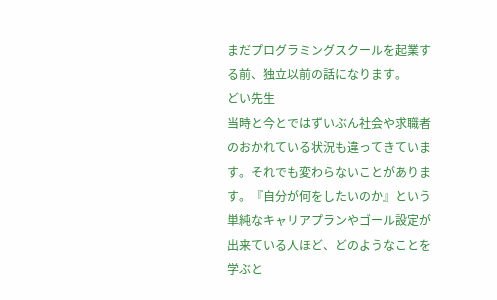まだプログラミングスクールを起業する前、独立以前の話になります。
どい先生
当時と今とではずいぶん社会や求職者のおかれている状況も違ってきています。それでも変わらないことがあります。『自分が何をしたいのか』という単純なキャリアプランやゴール設定が出来ている人ほど、どのようなことを学ぶと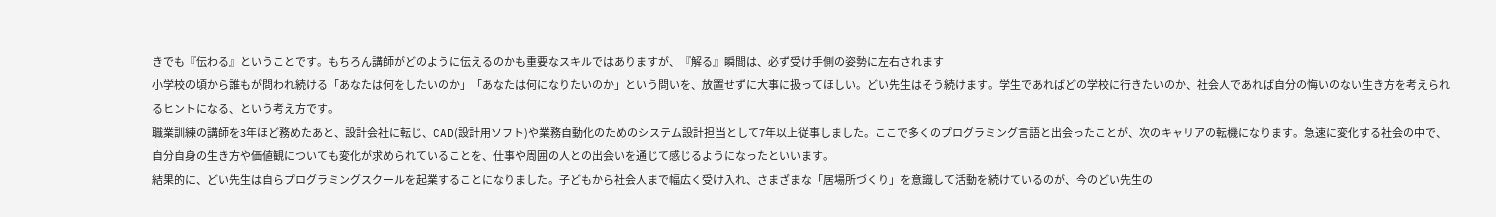きでも『伝わる』ということです。もちろん講師がどのように伝えるのかも重要なスキルではありますが、『解る』瞬間は、必ず受け手側の姿勢に左右されます
小学校の頃から誰もが問われ続ける「あなたは何をしたいのか」「あなたは何になりたいのか」という問いを、放置せずに大事に扱ってほしい。どい先生はそう続けます。学生であればどの学校に行きたいのか、社会人であれば自分の悔いのない生き方を考えられるヒントになる、という考え方です。
職業訓練の講師を3年ほど務めたあと、設計会社に転じ、CAD(設計用ソフト)や業務自動化のためのシステム設計担当として7年以上従事しました。ここで多くのプログラミング言語と出会ったことが、次のキャリアの転機になります。急速に変化する社会の中で、自分自身の生き方や価値観についても変化が求められていることを、仕事や周囲の人との出会いを通じて感じるようになったといいます。
結果的に、どい先生は自らプログラミングスクールを起業することになりました。子どもから社会人まで幅広く受け入れ、さまざまな「居場所づくり」を意識して活動を続けているのが、今のどい先生の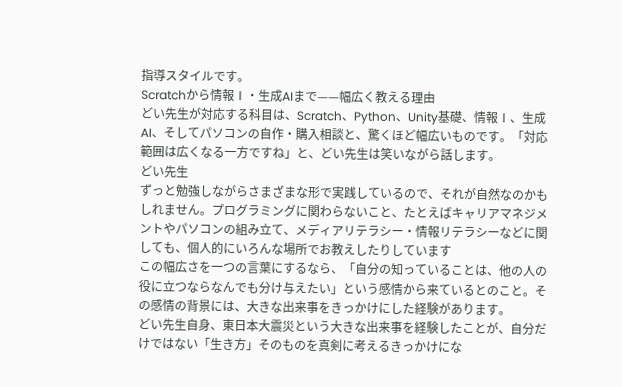指導スタイルです。
Scratchから情報Ⅰ・生成AIまで——幅広く教える理由
どい先生が対応する科目は、Scratch、Python、Unity基礎、情報Ⅰ、生成AI、そしてパソコンの自作・購入相談と、驚くほど幅広いものです。「対応範囲は広くなる一方ですね」と、どい先生は笑いながら話します。
どい先生
ずっと勉強しながらさまざまな形で実践しているので、それが自然なのかもしれません。プログラミングに関わらないこと、たとえばキャリアマネジメントやパソコンの組み立て、メディアリテラシー・情報リテラシーなどに関しても、個人的にいろんな場所でお教えしたりしています
この幅広さを一つの言葉にするなら、「自分の知っていることは、他の人の役に立つならなんでも分け与えたい」という感情から来ているとのこと。その感情の背景には、大きな出来事をきっかけにした経験があります。
どい先生自身、東日本大震災という大きな出来事を経験したことが、自分だけではない「生き方」そのものを真剣に考えるきっかけにな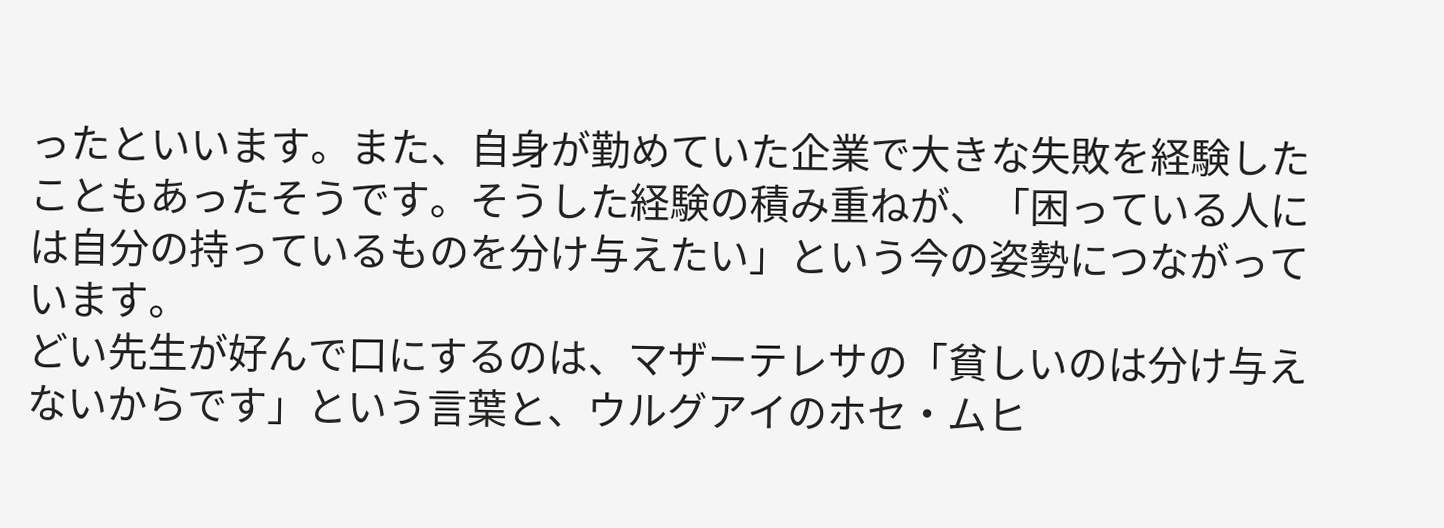ったといいます。また、自身が勤めていた企業で大きな失敗を経験したこともあったそうです。そうした経験の積み重ねが、「困っている人には自分の持っているものを分け与えたい」という今の姿勢につながっています。
どい先生が好んで口にするのは、マザーテレサの「貧しいのは分け与えないからです」という言葉と、ウルグアイのホセ・ムヒ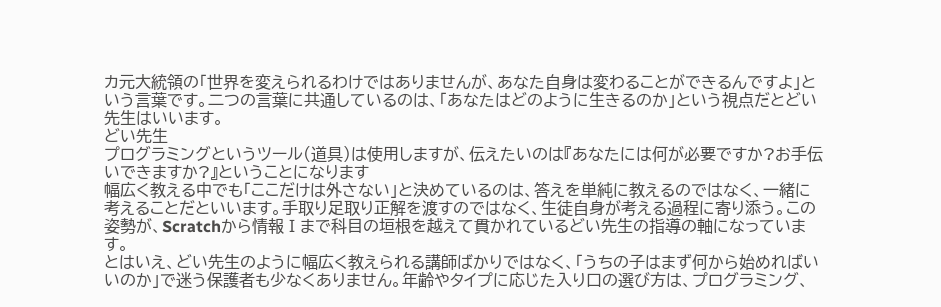カ元大統領の「世界を変えられるわけではありませんが、あなた自身は変わることができるんですよ」という言葉です。二つの言葉に共通しているのは、「あなたはどのように生きるのか」という視点だとどい先生はいいます。
どい先生
プログラミングというツール(道具)は使用しますが、伝えたいのは『あなたには何が必要ですか?お手伝いできますか?』ということになります
幅広く教える中でも「ここだけは外さない」と決めているのは、答えを単純に教えるのではなく、一緒に考えることだといいます。手取り足取り正解を渡すのではなく、生徒自身が考える過程に寄り添う。この姿勢が、Scratchから情報Ⅰまで科目の垣根を越えて貫かれているどい先生の指導の軸になっています。
とはいえ、どい先生のように幅広く教えられる講師ばかりではなく、「うちの子はまず何から始めればいいのか」で迷う保護者も少なくありません。年齢やタイプに応じた入り口の選び方は、プログラミング、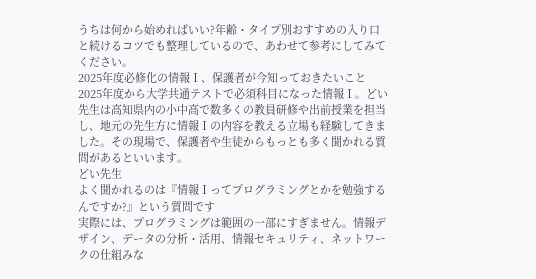うちは何から始めればいい?年齢・タイプ別おすすめの入り口と続けるコツでも整理しているので、あわせて参考にしてみてください。
2025年度必修化の情報Ⅰ、保護者が今知っておきたいこと
2025年度から大学共通テストで必須科目になった情報Ⅰ。どい先生は高知県内の小中高で数多くの教員研修や出前授業を担当し、地元の先生方に情報Ⅰの内容を教える立場も経験してきました。その現場で、保護者や生徒からもっとも多く聞かれる質問があるといいます。
どい先生
よく聞かれるのは『情報Ⅰってプログラミングとかを勉強するんですか?』という質問です
実際には、プログラミングは範囲の一部にすぎません。情報デザイン、データの分析・活用、情報セキュリティ、ネットワークの仕組みな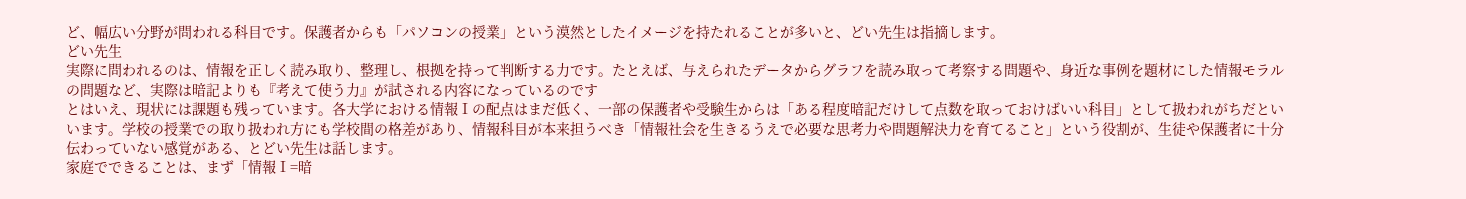ど、幅広い分野が問われる科目です。保護者からも「パソコンの授業」という漠然としたイメージを持たれることが多いと、どい先生は指摘します。
どい先生
実際に問われるのは、情報を正しく読み取り、整理し、根拠を持って判断する力です。たとえば、与えられたデータからグラフを読み取って考察する問題や、身近な事例を題材にした情報モラルの問題など、実際は暗記よりも『考えて使う力』が試される内容になっているのです
とはいえ、現状には課題も残っています。各大学における情報Ⅰの配点はまだ低く、一部の保護者や受験生からは「ある程度暗記だけして点数を取っておけばいい科目」として扱われがちだといいます。学校の授業での取り扱われ方にも学校間の格差があり、情報科目が本来担うべき「情報社会を生きるうえで必要な思考力や問題解決力を育てること」という役割が、生徒や保護者に十分伝わっていない感覚がある、とどい先生は話します。
家庭でできることは、まず「情報Ⅰ=暗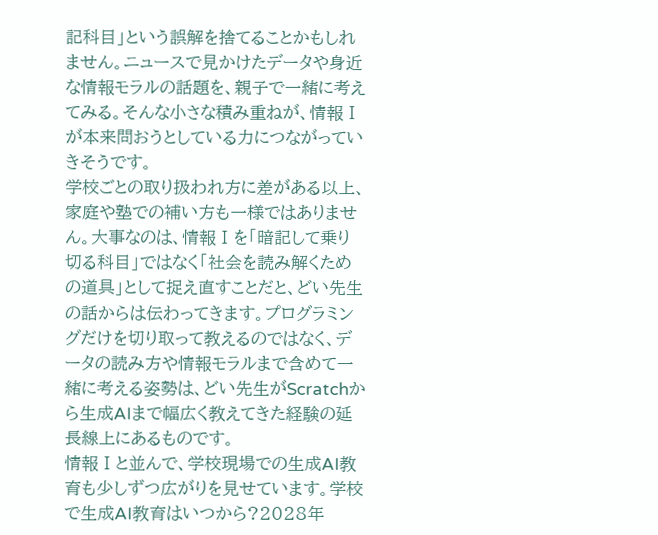記科目」という誤解を捨てることかもしれません。ニュースで見かけたデータや身近な情報モラルの話題を、親子で一緒に考えてみる。そんな小さな積み重ねが、情報Ⅰが本来問おうとしている力につながっていきそうです。
学校ごとの取り扱われ方に差がある以上、家庭や塾での補い方も一様ではありません。大事なのは、情報Ⅰを「暗記して乗り切る科目」ではなく「社会を読み解くための道具」として捉え直すことだと、どい先生の話からは伝わってきます。プログラミングだけを切り取って教えるのではなく、データの読み方や情報モラルまで含めて一緒に考える姿勢は、どい先生がScratchから生成AIまで幅広く教えてきた経験の延長線上にあるものです。
情報Ⅰと並んで、学校現場での生成AI教育も少しずつ広がりを見せています。学校で生成AI教育はいつから?2028年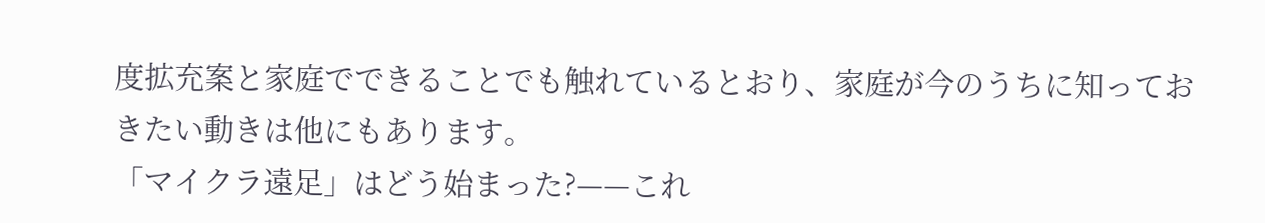度拡充案と家庭でできることでも触れているとおり、家庭が今のうちに知っておきたい動きは他にもあります。
「マイクラ遠足」はどう始まった?——これ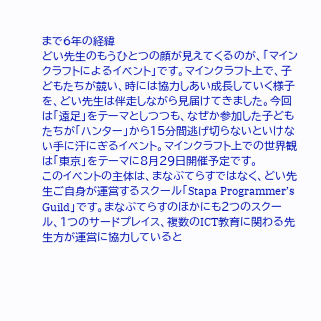まで6年の経緯
どい先生のもうひとつの顔が見えてくるのが、「マインクラフトによるイベント」です。マインクラフト上で、子どもたちが競い、時には協力しあい成長していく様子を、どい先生は伴走しながら見届けてきました。今回は「遠足」をテーマとしつつも、なぜか参加した子どもたちが「ハンター」から15分間逃げ切らないといけない手に汗にぎるイベント。マインクラフト上での世界観は「東京」をテーマに8月29日開催予定です。
このイベントの主体は、まなぶてらすではなく、どい先生ご自身が運営するスクール「Stapa Programmer’s Guild」です。まなぶてらすのほかにも2つのスクール、1つのサードプレイス、複数のICT教育に関わる先生方が運営に協力していると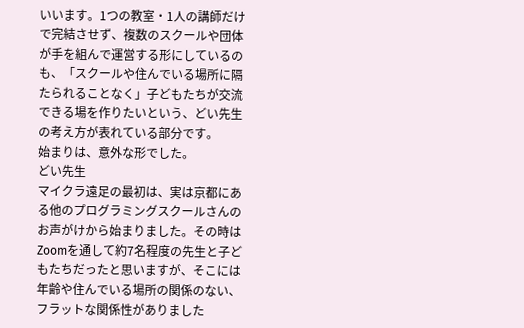いいます。1つの教室・1人の講師だけで完結させず、複数のスクールや団体が手を組んで運営する形にしているのも、「スクールや住んでいる場所に隔たられることなく」子どもたちが交流できる場を作りたいという、どい先生の考え方が表れている部分です。
始まりは、意外な形でした。
どい先生
マイクラ遠足の最初は、実は京都にある他のプログラミングスクールさんのお声がけから始まりました。その時はZoomを通して約7名程度の先生と子どもたちだったと思いますが、そこには年齢や住んでいる場所の関係のない、フラットな関係性がありました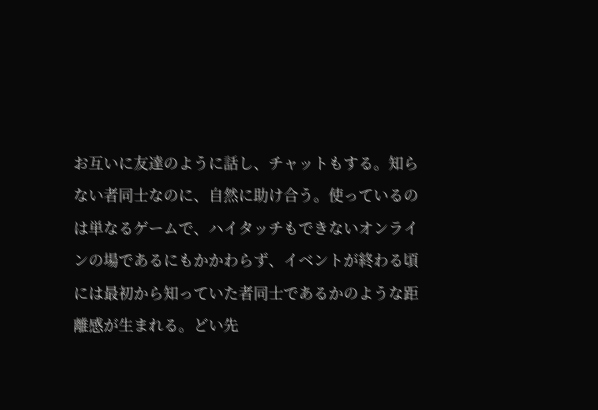お互いに友達のように話し、チャットもする。知らない者同士なのに、自然に助け合う。使っているのは単なるゲームで、ハイタッチもできないオンラインの場であるにもかかわらず、イベントが終わる頃には最初から知っていた者同士であるかのような距離感が生まれる。どい先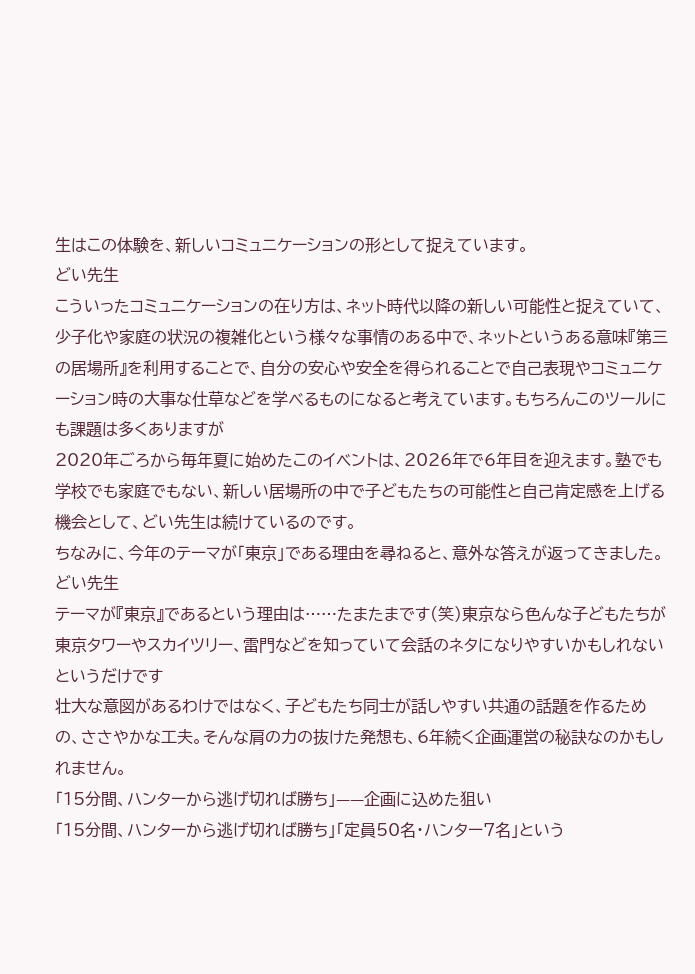生はこの体験を、新しいコミュニケーションの形として捉えています。
どい先生
こういったコミュニケーションの在り方は、ネット時代以降の新しい可能性と捉えていて、少子化や家庭の状況の複雑化という様々な事情のある中で、ネットというある意味『第三の居場所』を利用することで、自分の安心や安全を得られることで自己表現やコミュニケーション時の大事な仕草などを学べるものになると考えています。もちろんこのツールにも課題は多くありますが
2020年ごろから毎年夏に始めたこのイベントは、2026年で6年目を迎えます。塾でも学校でも家庭でもない、新しい居場所の中で子どもたちの可能性と自己肯定感を上げる機会として、どい先生は続けているのです。
ちなみに、今年のテーマが「東京」である理由を尋ねると、意外な答えが返ってきました。
どい先生
テーマが『東京』であるという理由は……たまたまです(笑)東京なら色んな子どもたちが東京タワーやスカイツリー、雷門などを知っていて会話のネタになりやすいかもしれないというだけです
壮大な意図があるわけではなく、子どもたち同士が話しやすい共通の話題を作るための、ささやかな工夫。そんな肩の力の抜けた発想も、6年続く企画運営の秘訣なのかもしれません。
「15分間、ハンターから逃げ切れば勝ち」——企画に込めた狙い
「15分間、ハンターから逃げ切れば勝ち」「定員50名・ハンター7名」という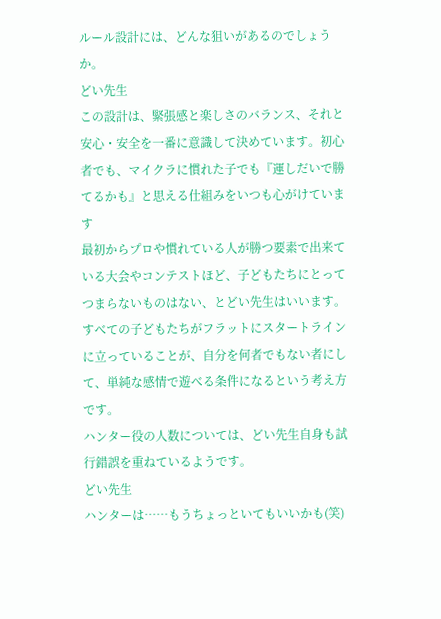ルール設計には、どんな狙いがあるのでしょうか。
どい先生
この設計は、緊張感と楽しさのバランス、それと安心・安全を一番に意識して決めています。初心者でも、マイクラに慣れた子でも『運しだいで勝てるかも』と思える仕組みをいつも心がけています
最初からプロや慣れている人が勝つ要素で出来ている大会やコンテストほど、子どもたちにとってつまらないものはない、とどい先生はいいます。すべての子どもたちがフラットにスタートラインに立っていることが、自分を何者でもない者にして、単純な感情で遊べる条件になるという考え方です。
ハンター役の人数については、どい先生自身も試行錯誤を重ねているようです。
どい先生
ハンターは……もうちょっといてもいいかも(笑)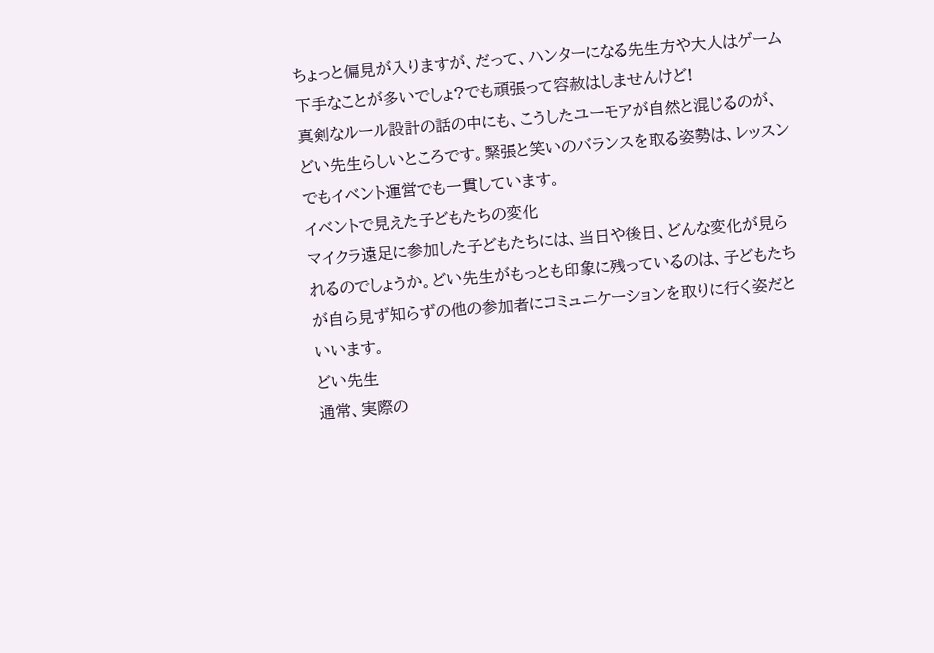ちょっと偏見が入りますが、だって、ハンターになる先生方や大人はゲーム下手なことが多いでしょ?でも頑張って容赦はしませんけど!
真剣なルール設計の話の中にも、こうしたユーモアが自然と混じるのが、どい先生らしいところです。緊張と笑いのバランスを取る姿勢は、レッスンでもイベント運営でも一貫しています。
イベントで見えた子どもたちの変化
マイクラ遠足に参加した子どもたちには、当日や後日、どんな変化が見られるのでしょうか。どい先生がもっとも印象に残っているのは、子どもたちが自ら見ず知らずの他の参加者にコミュニケーションを取りに行く姿だといいます。
どい先生
通常、実際の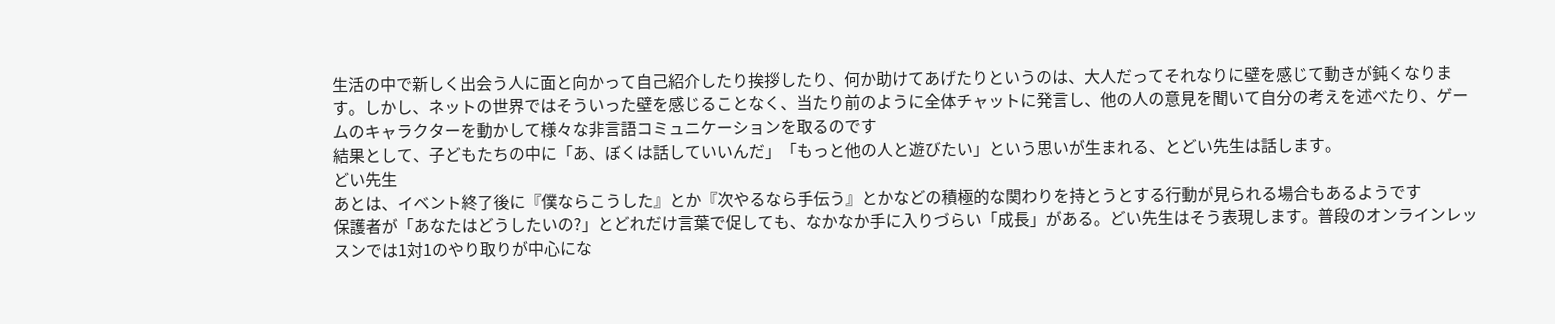生活の中で新しく出会う人に面と向かって自己紹介したり挨拶したり、何か助けてあげたりというのは、大人だってそれなりに壁を感じて動きが鈍くなります。しかし、ネットの世界ではそういった壁を感じることなく、当たり前のように全体チャットに発言し、他の人の意見を聞いて自分の考えを述べたり、ゲームのキャラクターを動かして様々な非言語コミュニケーションを取るのです
結果として、子どもたちの中に「あ、ぼくは話していいんだ」「もっと他の人と遊びたい」という思いが生まれる、とどい先生は話します。
どい先生
あとは、イベント終了後に『僕ならこうした』とか『次やるなら手伝う』とかなどの積極的な関わりを持とうとする行動が見られる場合もあるようです
保護者が「あなたはどうしたいの?」とどれだけ言葉で促しても、なかなか手に入りづらい「成長」がある。どい先生はそう表現します。普段のオンラインレッスンでは1対1のやり取りが中心にな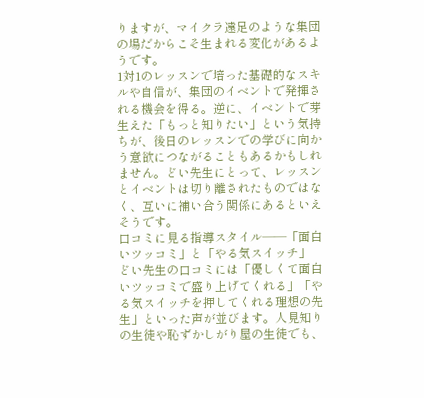りますが、マイクラ遠足のような集団の場だからこそ生まれる変化があるようです。
1対1のレッスンで培った基礎的なスキルや自信が、集団のイベントで発揮される機会を得る。逆に、イベントで芽生えた「もっと知りたい」という気持ちが、後日のレッスンでの学びに向かう意欲につながることもあるかもしれません。どい先生にとって、レッスンとイベントは切り離されたものではなく、互いに補い合う関係にあるといえそうです。
口コミに見る指導スタイル——「面白いツッコミ」と「やる気スイッチ」
どい先生の口コミには「優しくて面白いツッコミで盛り上げてくれる」「やる気スイッチを押してくれる理想の先生」といった声が並びます。人見知りの生徒や恥ずかしがり屋の生徒でも、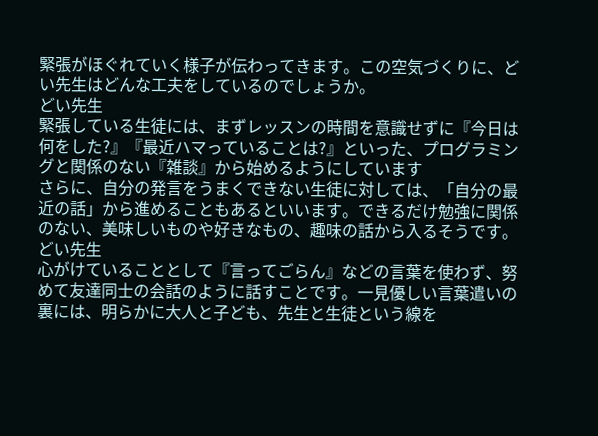緊張がほぐれていく様子が伝わってきます。この空気づくりに、どい先生はどんな工夫をしているのでしょうか。
どい先生
緊張している生徒には、まずレッスンの時間を意識せずに『今日は何をした?』『最近ハマっていることは?』といった、プログラミングと関係のない『雑談』から始めるようにしています
さらに、自分の発言をうまくできない生徒に対しては、「自分の最近の話」から進めることもあるといいます。できるだけ勉強に関係のない、美味しいものや好きなもの、趣味の話から入るそうです。
どい先生
心がけていることとして『言ってごらん』などの言葉を使わず、努めて友達同士の会話のように話すことです。一見優しい言葉遣いの裏には、明らかに大人と子ども、先生と生徒という線を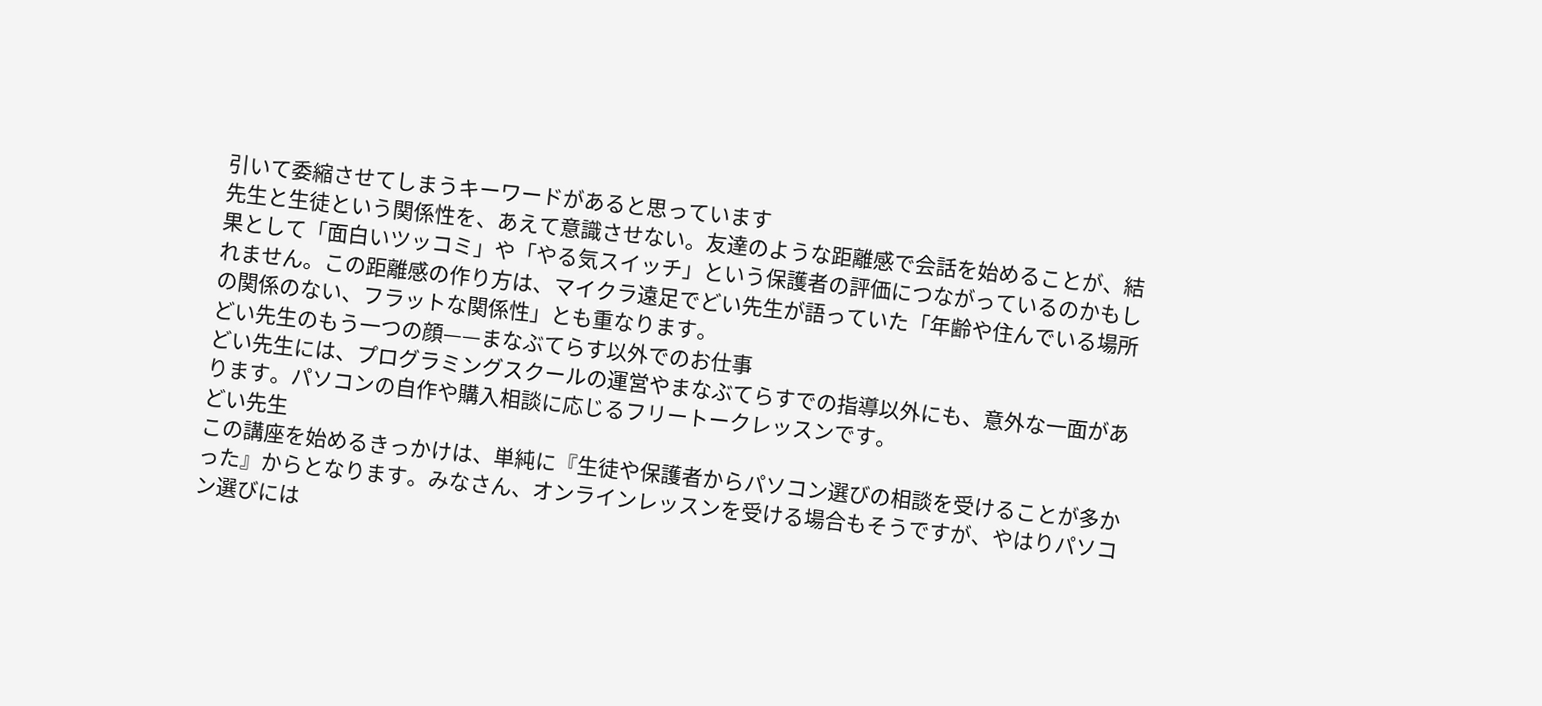引いて委縮させてしまうキーワードがあると思っています
先生と生徒という関係性を、あえて意識させない。友達のような距離感で会話を始めることが、結果として「面白いツッコミ」や「やる気スイッチ」という保護者の評価につながっているのかもしれません。この距離感の作り方は、マイクラ遠足でどい先生が語っていた「年齢や住んでいる場所の関係のない、フラットな関係性」とも重なります。
どい先生のもう一つの顔——まなぶてらす以外でのお仕事
どい先生には、プログラミングスクールの運営やまなぶてらすでの指導以外にも、意外な一面があります。パソコンの自作や購入相談に応じるフリートークレッスンです。
どい先生
この講座を始めるきっかけは、単純に『生徒や保護者からパソコン選びの相談を受けることが多かった』からとなります。みなさん、オンラインレッスンを受ける場合もそうですが、やはりパソコン選びには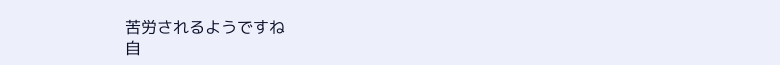苦労されるようですね
自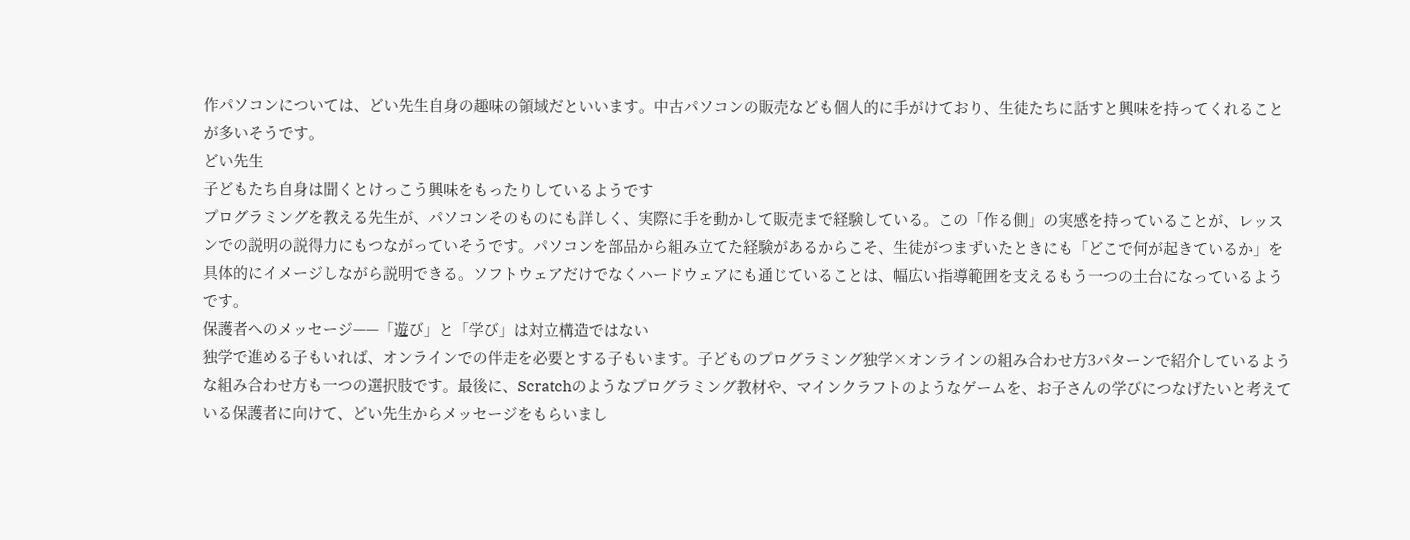作パソコンについては、どい先生自身の趣味の領域だといいます。中古パソコンの販売なども個人的に手がけており、生徒たちに話すと興味を持ってくれることが多いそうです。
どい先生
子どもたち自身は聞くとけっこう興味をもったりしているようです
プログラミングを教える先生が、パソコンそのものにも詳しく、実際に手を動かして販売まで経験している。この「作る側」の実感を持っていることが、レッスンでの説明の説得力にもつながっていそうです。パソコンを部品から組み立てた経験があるからこそ、生徒がつまずいたときにも「どこで何が起きているか」を具体的にイメージしながら説明できる。ソフトウェアだけでなくハードウェアにも通じていることは、幅広い指導範囲を支えるもう一つの土台になっているようです。
保護者へのメッセージ——「遊び」と「学び」は対立構造ではない
独学で進める子もいれば、オンラインでの伴走を必要とする子もいます。子どものプログラミング独学×オンラインの組み合わせ方3パターンで紹介しているような組み合わせ方も一つの選択肢です。最後に、Scratchのようなプログラミング教材や、マインクラフトのようなゲームを、お子さんの学びにつなげたいと考えている保護者に向けて、どい先生からメッセージをもらいまし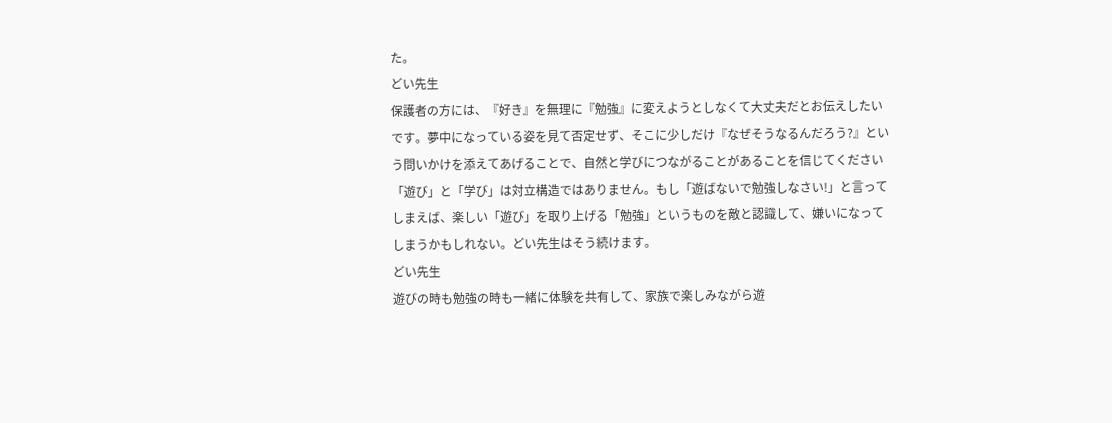た。
どい先生
保護者の方には、『好き』を無理に『勉強』に変えようとしなくて大丈夫だとお伝えしたいです。夢中になっている姿を見て否定せず、そこに少しだけ『なぜそうなるんだろう?』という問いかけを添えてあげることで、自然と学びにつながることがあることを信じてください
「遊び」と「学び」は対立構造ではありません。もし「遊ばないで勉強しなさい!」と言ってしまえば、楽しい「遊び」を取り上げる「勉強」というものを敵と認識して、嫌いになってしまうかもしれない。どい先生はそう続けます。
どい先生
遊びの時も勉強の時も一緒に体験を共有して、家族で楽しみながら遊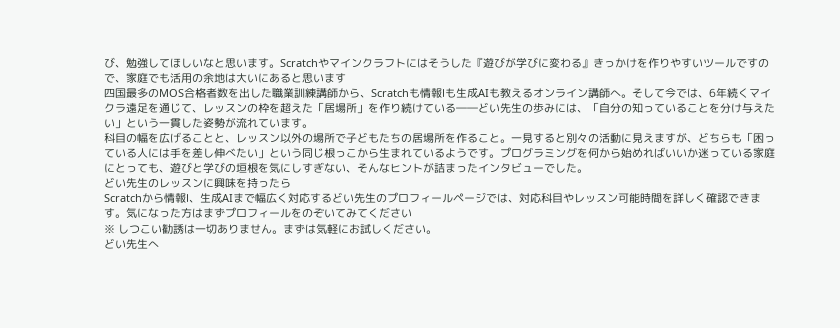び、勉強してほしいなと思います。Scratchやマインクラフトにはそうした『遊びが学びに変わる』きっかけを作りやすいツールですので、家庭でも活用の余地は大いにあると思います
四国最多のMOS合格者数を出した職業訓練講師から、Scratchも情報Ⅰも生成AIも教えるオンライン講師へ。そして今では、6年続くマイクラ遠足を通じて、レッスンの枠を超えた「居場所」を作り続けている――どい先生の歩みには、「自分の知っていることを分け与えたい」という一貫した姿勢が流れています。
科目の幅を広げることと、レッスン以外の場所で子どもたちの居場所を作ること。一見すると別々の活動に見えますが、どちらも「困っている人には手を差し伸べたい」という同じ根っこから生まれているようです。プログラミングを何から始めればいいか迷っている家庭にとっても、遊びと学びの垣根を気にしすぎない、そんなヒントが詰まったインタビューでした。
どい先生のレッスンに興味を持ったら
Scratchから情報Ⅰ、生成AIまで幅広く対応するどい先生のプロフィールページでは、対応科目やレッスン可能時間を詳しく確認できます。気になった方はまずプロフィールをのぞいてみてください
※ しつこい勧誘は一切ありません。まずは気軽にお試しください。
どい先生へ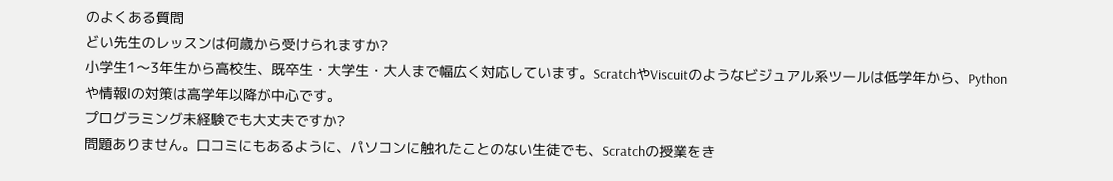のよくある質問
どい先生のレッスンは何歳から受けられますか?
小学生1〜3年生から高校生、既卒生・大学生・大人まで幅広く対応しています。ScratchやViscuitのようなビジュアル系ツールは低学年から、Pythonや情報Ⅰの対策は高学年以降が中心です。
プログラミング未経験でも大丈夫ですか?
問題ありません。口コミにもあるように、パソコンに触れたことのない生徒でも、Scratchの授業をき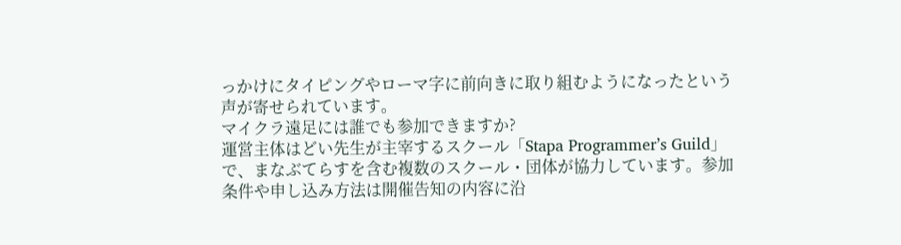っかけにタイピングやローマ字に前向きに取り組むようになったという声が寄せられています。
マイクラ遠足には誰でも参加できますか?
運営主体はどい先生が主宰するスクール「Stapa Programmer’s Guild」で、まなぶてらすを含む複数のスクール・団体が協力しています。参加条件や申し込み方法は開催告知の内容に沿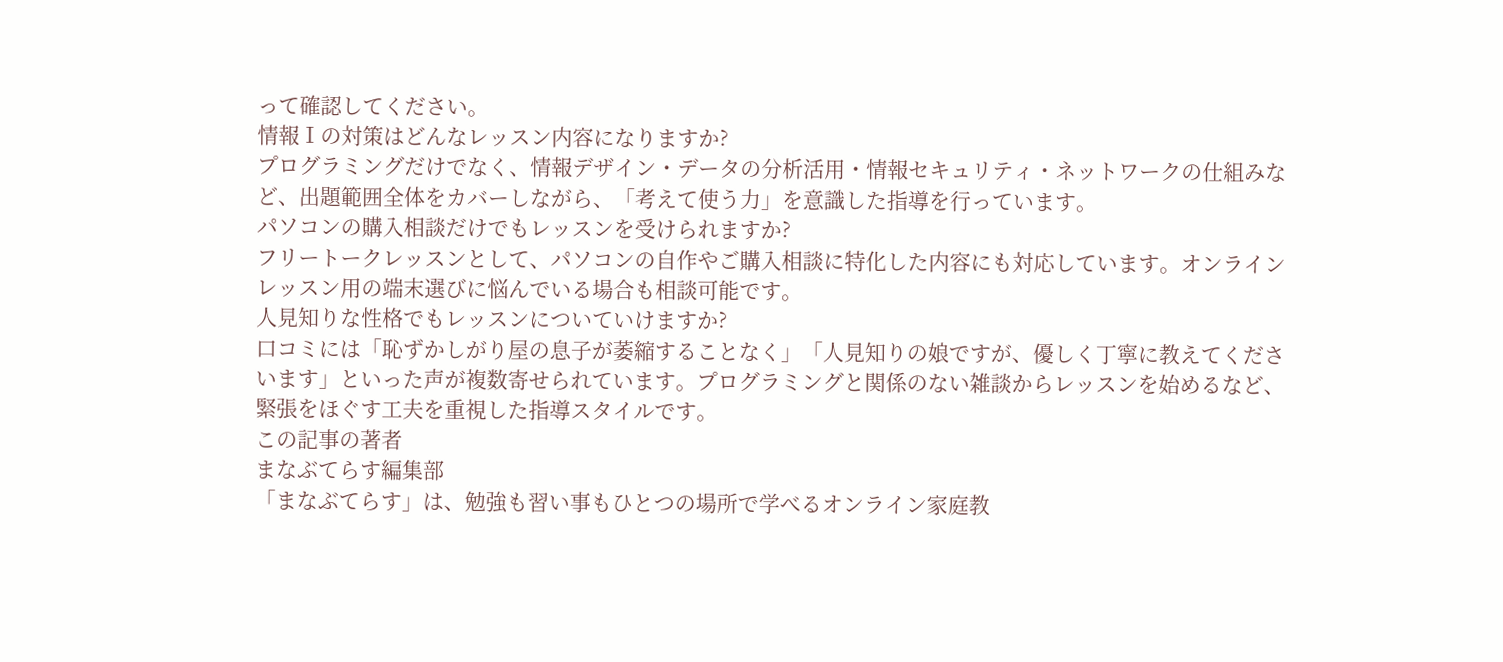って確認してください。
情報Ⅰの対策はどんなレッスン内容になりますか?
プログラミングだけでなく、情報デザイン・データの分析活用・情報セキュリティ・ネットワークの仕組みなど、出題範囲全体をカバーしながら、「考えて使う力」を意識した指導を行っています。
パソコンの購入相談だけでもレッスンを受けられますか?
フリートークレッスンとして、パソコンの自作やご購入相談に特化した内容にも対応しています。オンラインレッスン用の端末選びに悩んでいる場合も相談可能です。
人見知りな性格でもレッスンについていけますか?
口コミには「恥ずかしがり屋の息子が萎縮することなく」「人見知りの娘ですが、優しく丁寧に教えてくださいます」といった声が複数寄せられています。プログラミングと関係のない雑談からレッスンを始めるなど、緊張をほぐす工夫を重視した指導スタイルです。
この記事の著者
まなぶてらす編集部
「まなぶてらす」は、勉強も習い事もひとつの場所で学べるオンライン家庭教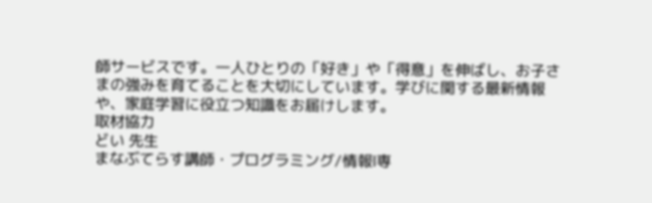師サービスです。一人ひとりの「好き」や「得意」を伸ばし、お子さまの強みを育てることを大切にしています。学びに関する最新情報や、家庭学習に役立つ知識をお届けします。
取材協力
どい 先生
まなぶてらす講師・プログラミング/情報Ⅰ専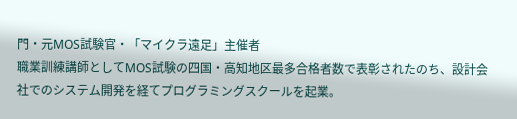門・元MOS試験官・「マイクラ遠足」主催者
職業訓練講師としてMOS試験の四国・高知地区最多合格者数で表彰されたのち、設計会社でのシステム開発を経てプログラミングスクールを起業。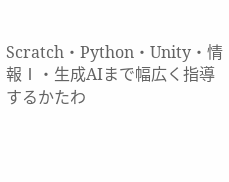Scratch・Python・Unity・情報Ⅰ・生成AIまで幅広く指導するかたわ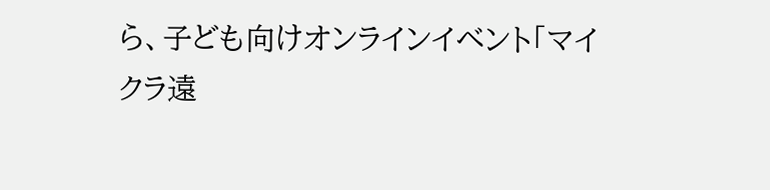ら、子ども向けオンラインイベント「マイクラ遠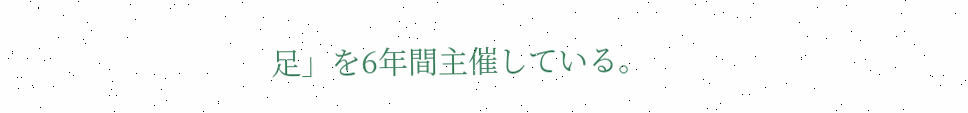足」を6年間主催している。